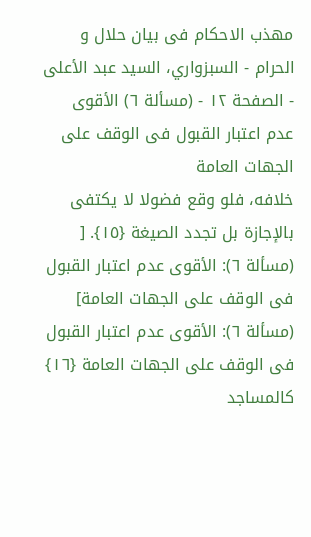مهذب الاحکام فی بیان حلال و الحرام - السبزواري، السيد عبد الأعلى - الصفحة ١٢ - (مسألة ٦) الأقوی عدم اعتبار القبول فی الوقف علی الجهات العامة
خلافه، فلو وقع فضولا لا یکتفی بالإجازة بل تجدد الصیغة {١٥}. [ (مسألة ٦): الأقوی عدم اعتبار القبول فی الوقف علی الجهات العامة]
(مسألة ٦): الأقوی عدم اعتبار القبول فی الوقف علی الجهات العامة {١٦}
کالمساجد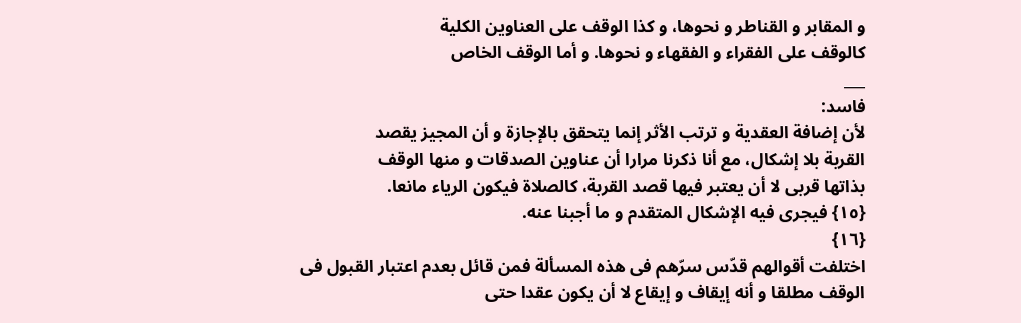و المقابر و القناطر و نحوها، و کذا الوقف علی العناوین الکلیة
کالوقف علی الفقراء و الفقهاء و نحوها. و أما الوقف الخاص
___
فاسد:
لأن إضافة العقدیة و ترتب الأثر إنما یتحقق بالإجازة و أن المجیز یقصد
القربة بلا إشکال، مع أنا ذکرنا مرارا أن عناوین الصدقات و منها الوقف
بذاتها قربی لا أن یعتبر فیها قصد القربة، کالصلاة فیکون الریاء مانعا.
{١٥} فیجری فیه الإشکال المتقدم و ما أجبنا عنه.
{١٦}
اختلفت أقوالهم قدّس سرّهم فی هذه المسألة فمن قائل بعدم اعتبار القبول فی
الوقف مطلقا و أنه إیقاف و إیقاع لا أن یکون عقدا حتی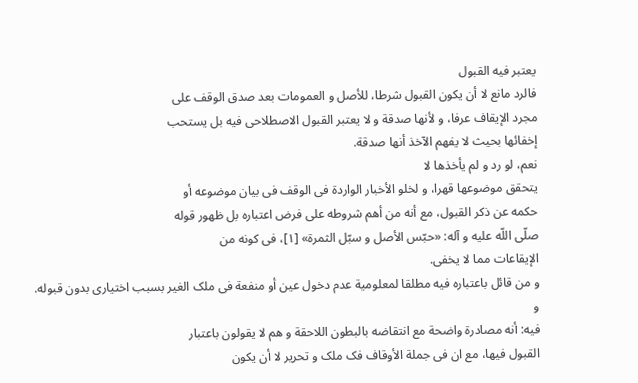یعتبر فیه القبول
فالرد مانع لا أن یکون القبول شرطا، للأصل و العمومات بعد صدق الوقف علی
مجرد الإیقاف عرفا، و لأنها صدقة و لا یعتبر القبول الاصطلاحی فیه بل یستحب
إخفائها بحیث لا یفهم الآخذ أنها صدقة.
نعم، لو رد و لم یأخذها لا
یتحقق موضوعها قهرا، و لخلو الأخبار الواردة فی الوقف فی بیان موضوعه أو
حکمه عن ذکر القبول، مع أنه من أهم شروطه علی فرض اعتباره بل ظهور قوله
صلّی اللّه علیه و آله: «حبّس الأصل و سبّل الثمرة» [١]، فی کونه من
الإیقاعات مما لا یخفی.
و من قائل باعتباره فیه مطلقا لمعلومیة عدم دخول عین أو منفعة فی ملک الغیر بسبب اختیاری بدون قبوله.
و
فیه: أنه مصادرة واضحة مع انتقاضه بالبطون اللاحقة و هم لا یقولون باعتبار
القبول فیها، مع ان فی جملة الأوقاف فک ملک و تحریر لا أن یکون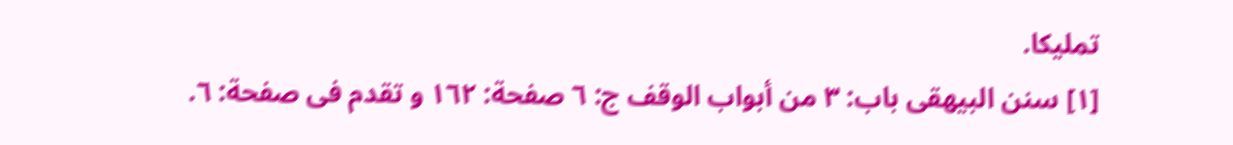تملیکا.
[١] سنن البیهقی باب: ٣ من أبواب الوقف ج: ٦ صفحة: ١٦٢ و تقدم فی صفحة: ٦.